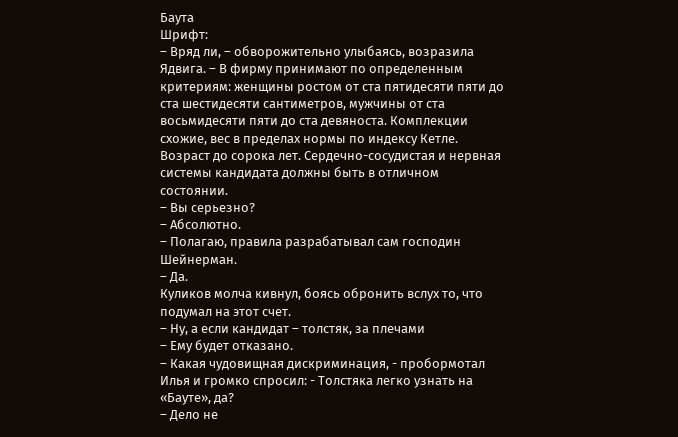Баута
Шрифт:
– Вряд ли, – обворожительно улыбаясь, возразила Ядвига. – В фирму принимают по определенным критериям: женщины ростом от ста пятидесяти пяти до ста шестидесяти сантиметров, мужчины от ста восьмидесяти пяти до ста девяноста. Комплекции схожие, вес в пределах нормы по индексу Кетле. Возраст до сорока лет. Сердечно-сосудистая и нервная системы кандидата должны быть в отличном состоянии.
– Вы серьезно?
– Абсолютно.
– Полагаю, правила разрабатывал сам господин Шейнерман.
– Да.
Куликов молча кивнул, боясь обронить вслух то, что подумал на этот счет.
– Ну, а если кандидат – толстяк, за плечами
– Ему будет отказано.
– Какая чудовищная дискриминация, - пробормотал Илья и громко спросил: - Толстяка легко узнать на «Бауте», да?
– Дело не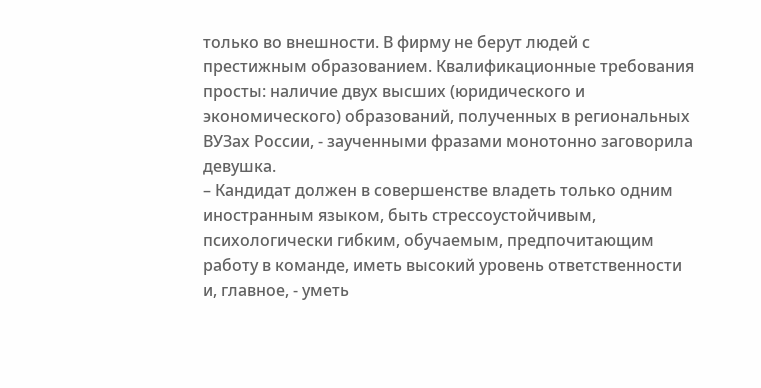только во внешности. В фирму не берут людей с престижным образованием. Квалификационные требования просты: наличие двух высших (юридического и экономического) образований, полученных в региональных ВУЗах России, - заученными фразами монотонно заговорила девушка.
– Кандидат должен в совершенстве владеть только одним иностранным языком, быть стрессоустойчивым, психологически гибким, обучаемым, предпочитающим работу в команде, иметь высокий уровень ответственности и, главное, - уметь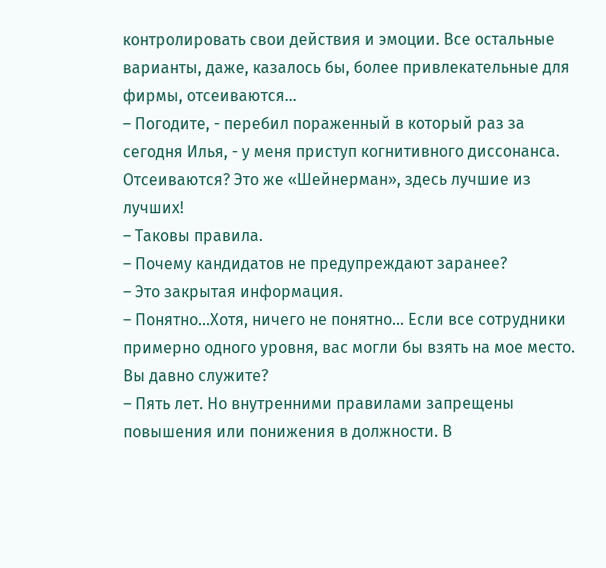контролировать свои действия и эмоции. Все остальные варианты, даже, казалось бы, более привлекательные для фирмы, отсеиваются…
– Погодите, - перебил пораженный в который раз за сегодня Илья, - у меня приступ когнитивного диссонанса. Отсеиваются? Это же «Шейнерман», здесь лучшие из лучших!
– Таковы правила.
– Почему кандидатов не предупреждают заранее?
– Это закрытая информация.
– Понятно…Хотя, ничего не понятно… Если все сотрудники примерно одного уровня, вас могли бы взять на мое место. Вы давно служите?
– Пять лет. Но внутренними правилами запрещены повышения или понижения в должности. В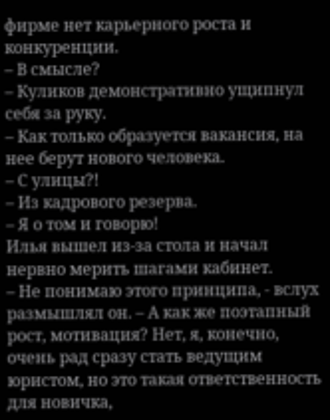фирме нет карьерного роста и конкуренции.
– В смысле?
– Куликов демонстративно ущипнул себя за руку.
– Как только образуется вакансия, на нее берут нового человека.
– С улицы?!
– Из кадрового резерва.
– Я о том и говорю!
Илья вышел из-за стола и начал нервно мерить шагами кабинет.
– Не понимаю этого принципа, - вслух размышлял он. – А как же поэтапный рост, мотивация? Нет, я, конечно, очень рад сразу стать ведущим юристом, но это такая ответственность для новичка,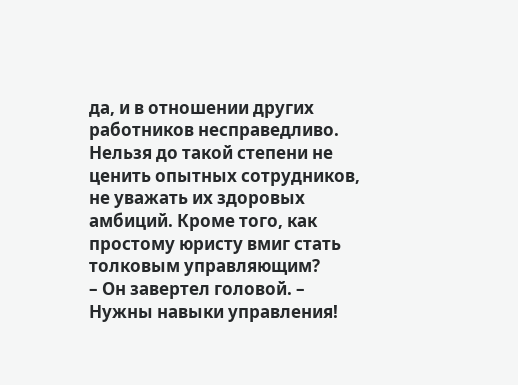да, и в отношении других работников несправедливо. Нельзя до такой степени не ценить опытных сотрудников, не уважать их здоровых амбиций. Кроме того, как простому юристу вмиг стать толковым управляющим?
– Он завертел головой. – Нужны навыки управления!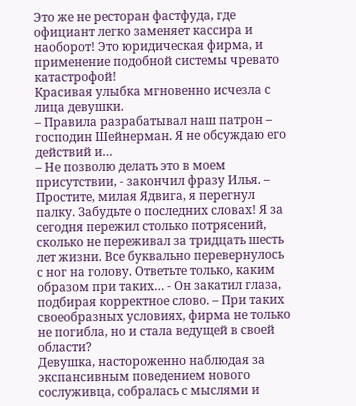Это же не ресторан фастфуда, где официант легко заменяет кассира и наоборот! Это юридическая фирма, и применение подобной системы чревато катастрофой!
Красивая улыбка мгновенно исчезла с лица девушки.
– Правила разрабатывал наш патрон – господин Шейнерман. Я не обсуждаю его действий и…
– Не позволю делать это в моем присутствии, - закончил фразу Илья. – Простите, милая Ядвига, я перегнул палку. Забудьте о последних словах! Я за сегодня пережил столько потрясений, сколько не переживал за тридцать шесть лет жизни. Все буквально перевернулось с ног на голову. Ответьте только, каким образом при таких… - Он закатил глаза, подбирая корректное слово. – При таких своеобразных условиях, фирма не только не погибла, но и стала ведущей в своей области?
Девушка, настороженно наблюдая за экспансивным поведением нового сослуживца, собралась с мыслями и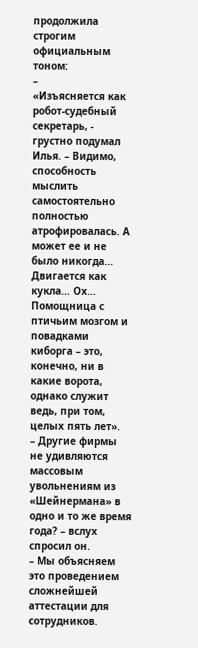продолжила строгим официальным тоном:
–
«Изъясняется как робот-судебный секретарь, - грустно подумал Илья. – Видимо, способность мыслить самостоятельно полностью атрофировалась. А может ее и не было никогда… Двигается как кукла… Ох… Помощница с птичьим мозгом и повадками киборга – это, конечно, ни в какие ворота, однако служит ведь, при том, целых пять лет».
– Другие фирмы не удивляются массовым увольнениям из «Шейнермана» в одно и то же время года? – вслух спросил он.
– Мы объясняем это проведением сложнейшей аттестации для сотрудников.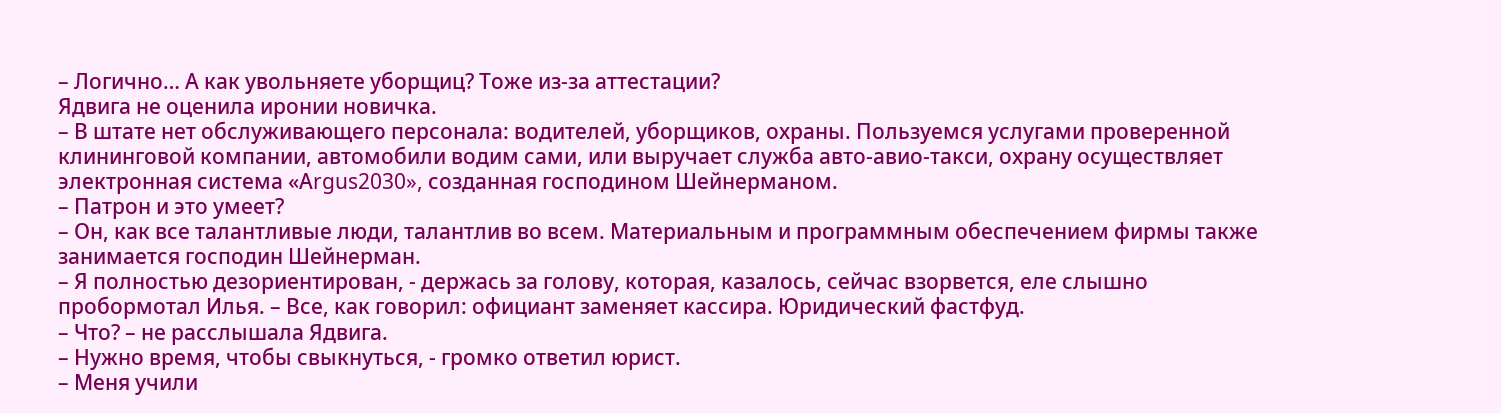– Логично… А как увольняете уборщиц? Тоже из-за аттестации?
Ядвига не оценила иронии новичка.
– В штате нет обслуживающего персонала: водителей, уборщиков, охраны. Пользуемся услугами проверенной клининговой компании, автомобили водим сами, или выручает служба авто-авио-такси, охрану осуществляет электронная система «Аrgus2030», созданная господином Шейнерманом.
– Патрон и это умеет?
– Он, как все талантливые люди, талантлив во всем. Материальным и программным обеспечением фирмы также занимается господин Шейнерман.
– Я полностью дезориентирован, - держась за голову, которая, казалось, сейчас взорвется, еле слышно пробормотал Илья. – Все, как говорил: официант заменяет кассира. Юридический фастфуд.
– Что? – не расслышала Ядвига.
– Нужно время, чтобы свыкнуться, - громко ответил юрист.
– Меня учили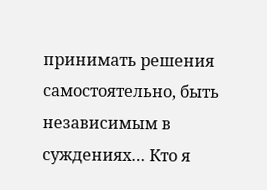принимать решения самостоятельно, быть независимым в суждениях… Кто я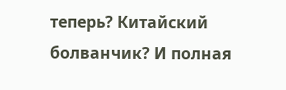теперь? Китайский болванчик? И полная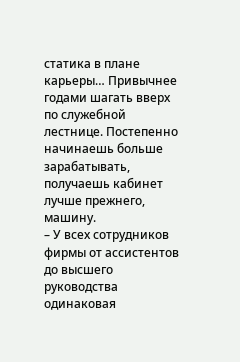статика в плане карьеры… Привычнее годами шагать вверх по служебной лестнице. Постепенно начинаешь больше зарабатывать, получаешь кабинет лучше прежнего, машину.
– У всех сотрудников фирмы от ассистентов до высшего руководства одинаковая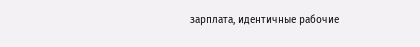зарплата, идентичные рабочие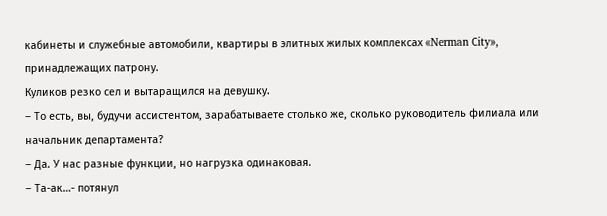кабинеты и служебные автомобили, квартиры в элитных жилых комплексах «Nerman Сity», принадлежащих патрону.
Куликов резко сел и вытаращился на девушку.
– То есть, вы, будучи ассистентом, зарабатываете столько же, сколько руководитель филиала или начальник департамента?
– Да. У нас разные функции, но нагрузка одинаковая.
– Та-ак…- потянул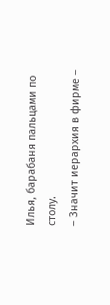Илья, барабаня пальцами по столу.
– Значит иерархия в фирме –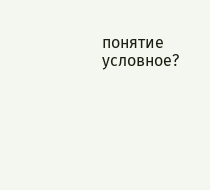понятие условное?